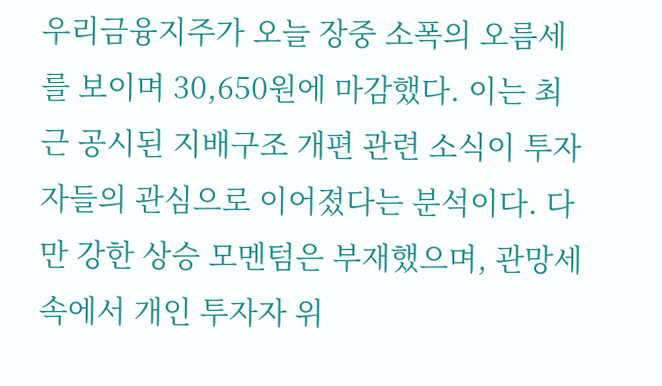우리금융지주가 오늘 장중 소폭의 오름세를 보이며 30,650원에 마감했다. 이는 최근 공시된 지배구조 개편 관련 소식이 투자자들의 관심으로 이어졌다는 분석이다. 다만 강한 상승 모멘텀은 부재했으며, 관망세 속에서 개인 투자자 위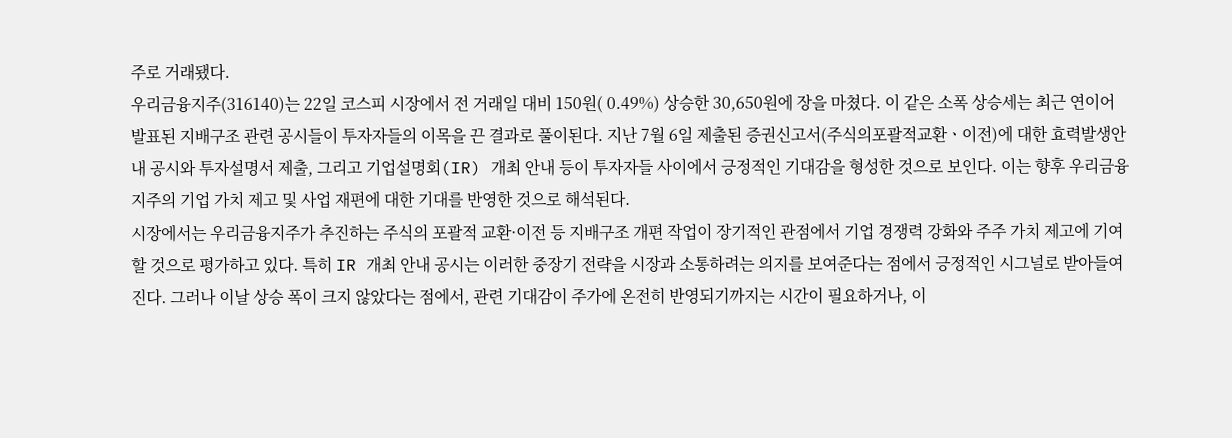주로 거래됐다.
우리금융지주(316140)는 22일 코스피 시장에서 전 거래일 대비 150원( 0.49%) 상승한 30,650원에 장을 마쳤다. 이 같은 소폭 상승세는 최근 연이어 발표된 지배구조 관련 공시들이 투자자들의 이목을 끈 결과로 풀이된다. 지난 7월 6일 제출된 증권신고서(주식의포괄적교환ㆍ이전)에 대한 효력발생안내 공시와 투자설명서 제출, 그리고 기업설명회(IR) 개최 안내 등이 투자자들 사이에서 긍정적인 기대감을 형성한 것으로 보인다. 이는 향후 우리금융지주의 기업 가치 제고 및 사업 재편에 대한 기대를 반영한 것으로 해석된다.
시장에서는 우리금융지주가 추진하는 주식의 포괄적 교환·이전 등 지배구조 개편 작업이 장기적인 관점에서 기업 경쟁력 강화와 주주 가치 제고에 기여할 것으로 평가하고 있다. 특히 IR 개최 안내 공시는 이러한 중장기 전략을 시장과 소통하려는 의지를 보여준다는 점에서 긍정적인 시그널로 받아들여진다. 그러나 이날 상승 폭이 크지 않았다는 점에서, 관련 기대감이 주가에 온전히 반영되기까지는 시간이 필요하거나, 이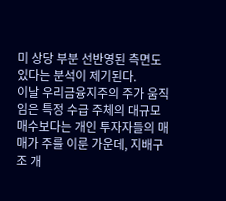미 상당 부분 선반영된 측면도 있다는 분석이 제기된다.
이날 우리금융지주의 주가 움직임은 특정 수급 주체의 대규모 매수보다는 개인 투자자들의 매매가 주를 이룬 가운데, 지배구조 개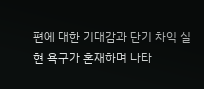편에 대한 기대감과 단기 차익 실현 욕구가 혼재하며 나타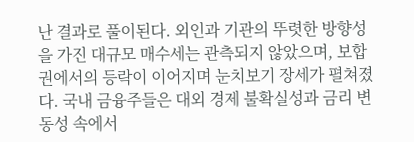난 결과로 풀이된다. 외인과 기관의 뚜렷한 방향성을 가진 대규모 매수세는 관측되지 않았으며, 보합권에서의 등락이 이어지며 눈치보기 장세가 펼쳐졌다. 국내 금융주들은 대외 경제 불확실성과 금리 변동성 속에서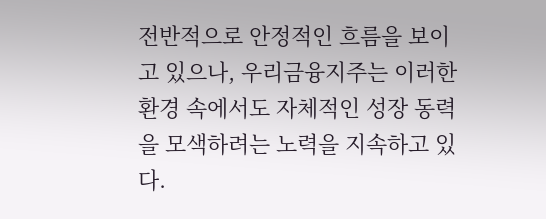전반적으로 안정적인 흐름을 보이고 있으나, 우리금융지주는 이러한 환경 속에서도 자체적인 성장 동력을 모색하려는 노력을 지속하고 있다.